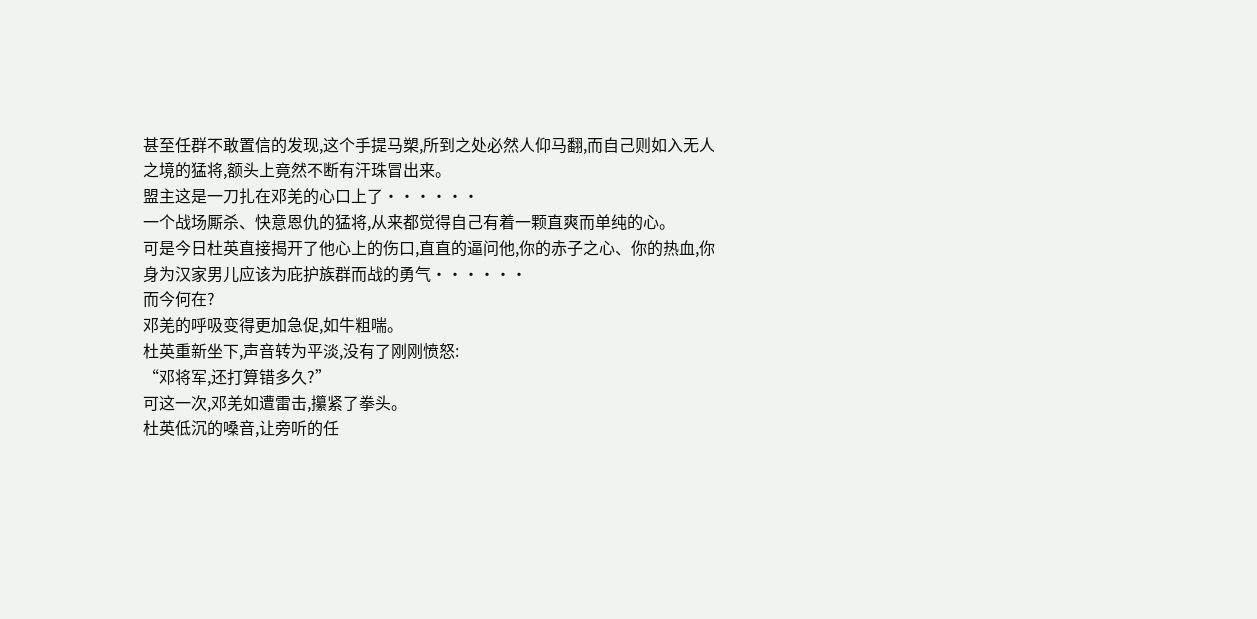甚至任群不敢置信的发现,这个手提马槊,所到之处必然人仰马翻,而自己则如入无人之境的猛将,额头上竟然不断有汗珠冒出来。
盟主这是一刀扎在邓羌的心口上了······
一个战场厮杀、快意恩仇的猛将,从来都觉得自己有着一颗直爽而单纯的心。
可是今日杜英直接揭开了他心上的伤口,直直的逼问他,你的赤子之心、你的热血,你身为汉家男儿应该为庇护族群而战的勇气······
而今何在?
邓羌的呼吸变得更加急促,如牛粗喘。
杜英重新坐下,声音转为平淡,没有了刚刚愤怒:
“邓将军,还打算错多久?”
可这一次,邓羌如遭雷击,攥紧了拳头。
杜英低沉的嗓音,让旁听的任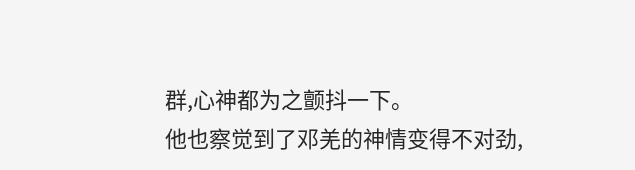群,心神都为之颤抖一下。
他也察觉到了邓羌的神情变得不对劲,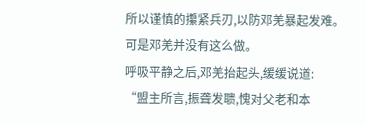所以谨慎的攥紧兵刃,以防邓羌暴起发难。
可是邓羌并没有这么做。
呼吸平静之后,邓羌抬起头,缓缓说道:
“盟主所言,振聋发聩,愧对父老和本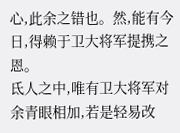心,此余之错也。然,能有今日,得赖于卫大将军提携之恩。
氐人之中,唯有卫大将军对余青眼相加,若是轻易改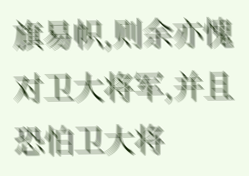旗易帜,则余亦愧对卫大将军,并且恐怕卫大将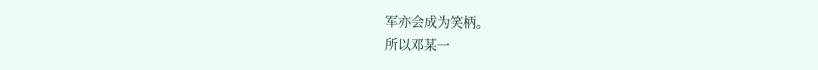军亦会成为笑柄。
所以邓某一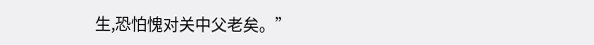生,恐怕愧对关中父老矣。”